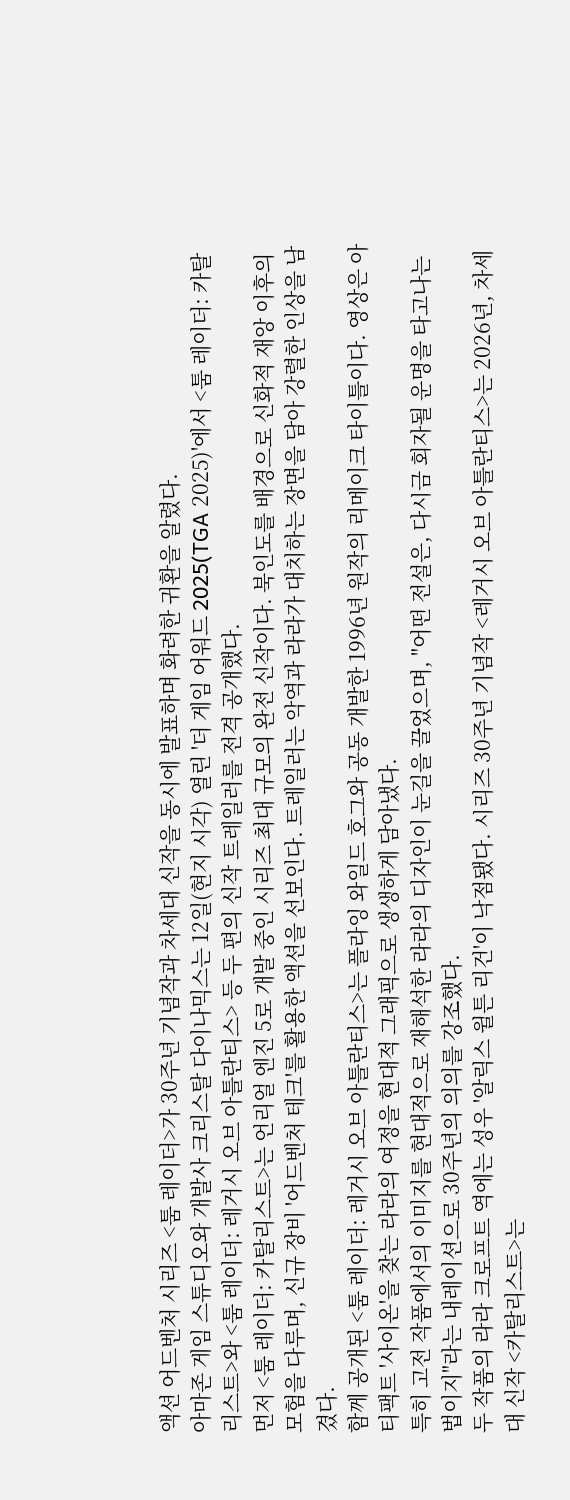액션 어드벤처 시리즈 <툼 레이더>가 30주년 기념작과 차세대 신작을 동시에 발표하며 화려한 귀환을 알렸다.
아마존 게임 스튜디오와 개발사 크리스탈 다이나믹스는 12일(현지 시각) 열린 '더 게임 어워드 2025(TGA 2025)'에서 <툼 레이더: 카탈리스트>와 <툼 레이더: 레거시 오브 아틀란티스> 등 두 편의 신작 트레일러를 전격 공개했다.
먼저 <툼 레이더: 카탈리스트>는 언리얼 엔진 5로 개발 중인 시리즈 최대 규모의 완전 신작이다. 북인도를 배경으로 신화적 재앙 이후의 모험을 다루며, 신규 장비 '어드벤처 테크'를 활용한 액션을 선보인다. 트레일러는 악역과 라라가 대치하는 장면을 담아 강렬한 인상을 남겼다.
함께 공개된 <툼 레이더: 레거시 오브 아틀란티스>는 플라잉 와일드 호그와 공동 개발한 1996년 원작의 리메이크 타이틀이다. 영상은 아티팩트 '사이온'을 찾는 라라의 여정을 현대적 그래픽으로 생생하게 담아냈다.
특히 고전 작품에서의 이미지를 현대적으로 재해석한 라라의 디자인이 눈길을 끌었으며, "어떤 전설은, 다시금 회자될 운명을 타고나는 법이지"라는 내레이션으로 30주년의 의의를 강조했다.
두 작품의 라라 크로프트 역에는 성우 '알릭스 윌튼 리건'이 낙점됐다. 시리즈 30주년 기념작 <레거시 오브 아틀란티스>는 2026년, 차세대 신작 <카탈리스트>는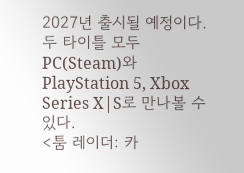2027년 출시될 예정이다. 두 타이틀 모두 PC(Steam)와 PlayStation 5, Xbox Series X|S로 만나볼 수 있다.
<툼 레이더: 카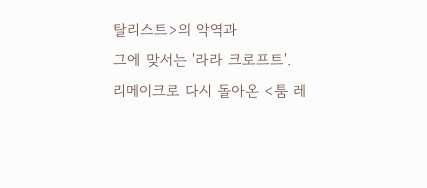탈리스트>의 악역과
그에 맞서는 '라라 크로프트'.
리메이크로 다시 돌아온 <툼 레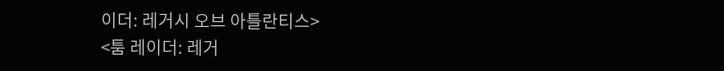이더: 레거시 오브 아틀란티스>
<툼 레이더: 레거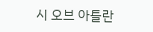시 오브 아틀란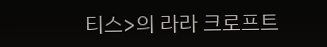티스>의 라라 크로프트